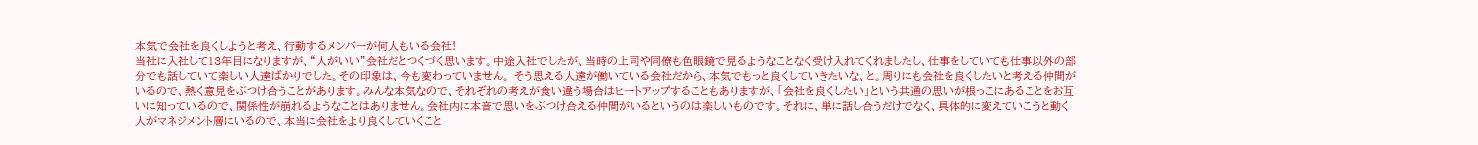本気で会社を良くしようと考え、行動するメンバーが何人もいる会社!
当社に入社して13年目になりますが、“人がいい”会社だとつくづく思います。中途入社でしたが、当時の上司や同僚も色眼鏡で見るようなことなく受け入れてくれましたし、仕事をしていても仕事以外の部分でも話していて楽しい人達ばかりでした。その印象は、今も変わっていません。 そう思える人達が働いている会社だから、本気でもっと良くしていきたいな、と。周りにも会社を良くしたいと考える仲間がいるので、熱く意見をぶつけ合うことがあります。みんな本気なので、それぞれの考えが食い違う場合はヒートアップすることもありますが、「会社を良くしたい」という共通の思いが根っこにあることをお互いに知っているので、関係性が崩れるようなことはありません。会社内に本音で思いをぶつけ合える仲間がいるというのは楽しいものです。それに、単に話し合うだけでなく、具体的に変えていこうと動く人がマネジメント層にいるので、本当に会社をより良くしていくこと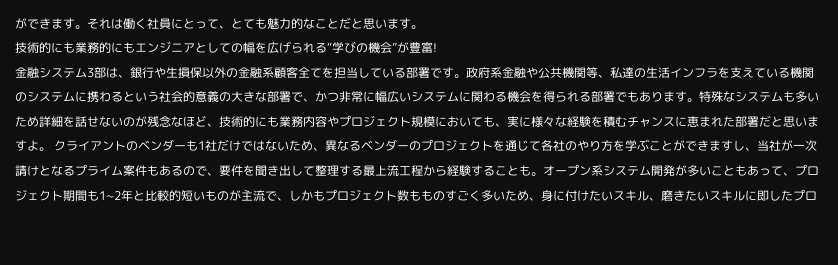ができます。それは働く社員にとって、とても魅力的なことだと思います。
技術的にも業務的にもエンジニアとしての幅を広げられる“学びの機会”が豊富!
金融システム3部は、銀行や生損保以外の金融系顧客全てを担当している部署です。政府系金融や公共機関等、私達の生活インフラを支えている機関のシステムに携わるという社会的意義の大きな部署で、かつ非常に幅広いシステムに関わる機会を得られる部署でもあります。特殊なシステムも多いため詳細を話せないのが残念なほど、技術的にも業務内容やプロジェクト規模においても、実に様々な経験を積むチャンスに恵まれた部署だと思いますよ。 クライアントのベンダーも1社だけではないため、異なるベンダーのプロジェクトを通じて各社のやり方を学ぶことができますし、当社が一次請けとなるプライム案件もあるので、要件を聞き出して整理する最上流工程から経験することも。オープン系システム開発が多いこともあって、プロジェクト期間も1~2年と比較的短いものが主流で、しかもプロジェクト数もものすごく多いため、身に付けたいスキル、磨きたいスキルに即したプロ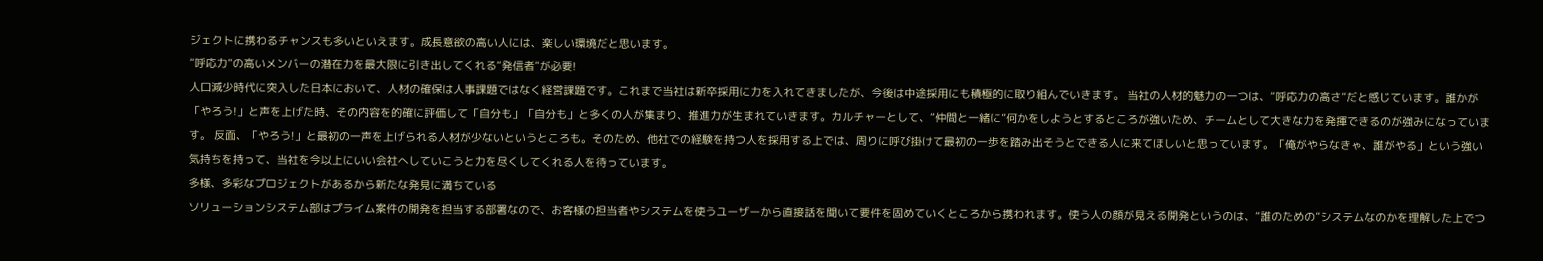ジェクトに携わるチャンスも多いといえます。成長意欲の高い人には、楽しい環境だと思います。
“呼応力”の高いメンバーの潜在力を最大限に引き出してくれる“発信者”が必要!
人口減少時代に突入した日本において、人材の確保は人事課題ではなく経営課題です。これまで当社は新卒採用に力を入れてきましたが、今後は中途採用にも積極的に取り組んでいきます。 当社の人材的魅力の一つは、“呼応力の高さ”だと感じています。誰かが「やろう!」と声を上げた時、その内容を的確に評価して「自分も」「自分も」と多くの人が集まり、推進力が生まれていきます。カルチャーとして、“仲間と一緒に”何かをしようとするところが強いため、チームとして大きな力を発揮できるのが強みになっています。 反面、「やろう!」と最初の一声を上げられる人材が少ないというところも。そのため、他社での経験を持つ人を採用する上では、周りに呼び掛けて最初の一歩を踏み出そうとできる人に来てほしいと思っています。「俺がやらなきゃ、誰がやる」という強い気持ちを持って、当社を今以上にいい会社へしていこうと力を尽くしてくれる人を待っています。
多様、多彩なプロジェクトがあるから新たな発見に満ちている
ソリューションシステム部はプライム案件の開発を担当する部署なので、お客様の担当者やシステムを使うユーザーから直接話を聞いて要件を固めていくところから携われます。使う人の顔が見える開発というのは、“誰のための”システムなのかを理解した上でつ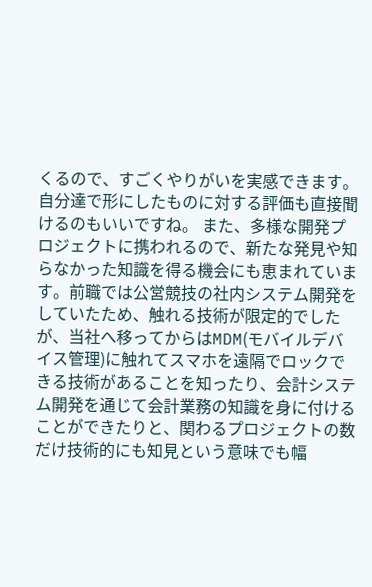くるので、すごくやりがいを実感できます。自分達で形にしたものに対する評価も直接聞けるのもいいですね。 また、多様な開発プロジェクトに携われるので、新たな発見や知らなかった知識を得る機会にも恵まれています。前職では公営競技の社内システム開発をしていたため、触れる技術が限定的でしたが、当社へ移ってからはMDM(モバイルデバイス管理)に触れてスマホを遠隔でロックできる技術があることを知ったり、会計システム開発を通じて会計業務の知識を身に付けることができたりと、関わるプロジェクトの数だけ技術的にも知見という意味でも幅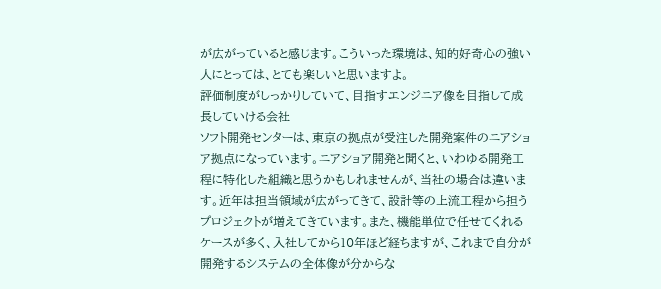が広がっていると感じます。こういった環境は、知的好奇心の強い人にとっては、とても楽しいと思いますよ。
評価制度がしっかりしていて、目指すエンジニア像を目指して成長していける会社
ソフト開発センターは、東京の拠点が受注した開発案件のニアショア拠点になっています。ニアショア開発と聞くと、いわゆる開発工程に特化した組織と思うかもしれませんが、当社の場合は違います。近年は担当領域が広がってきて、設計等の上流工程から担うプロジェクトが増えてきています。また、機能単位で任せてくれるケースが多く、入社してから10年ほど経ちますが、これまで自分が開発するシステムの全体像が分からな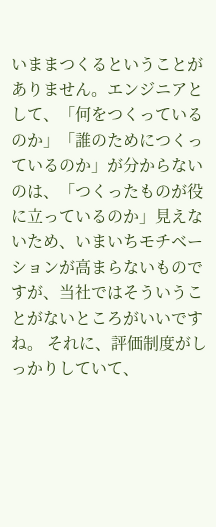いままつくるということがありません。エンジニアとして、「何をつくっているのか」「誰のためにつくっているのか」が分からないのは、「つくったものが役に立っているのか」見えないため、いまいちモチベーションが高まらないものですが、当社ではそういうことがないところがいいですね。 それに、評価制度がしっかりしていて、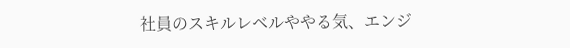社員のスキルレベルややる気、エンジ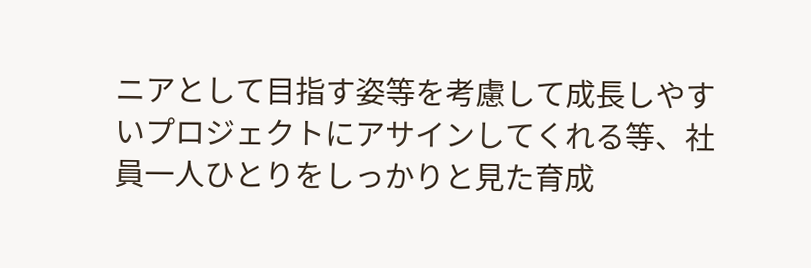ニアとして目指す姿等を考慮して成長しやすいプロジェクトにアサインしてくれる等、社員一人ひとりをしっかりと見た育成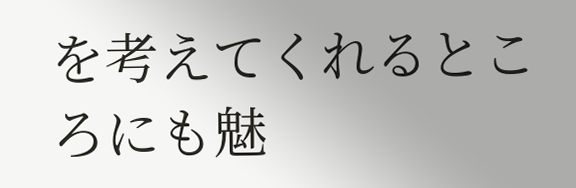を考えてくれるところにも魅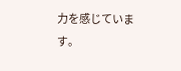力を感じています。